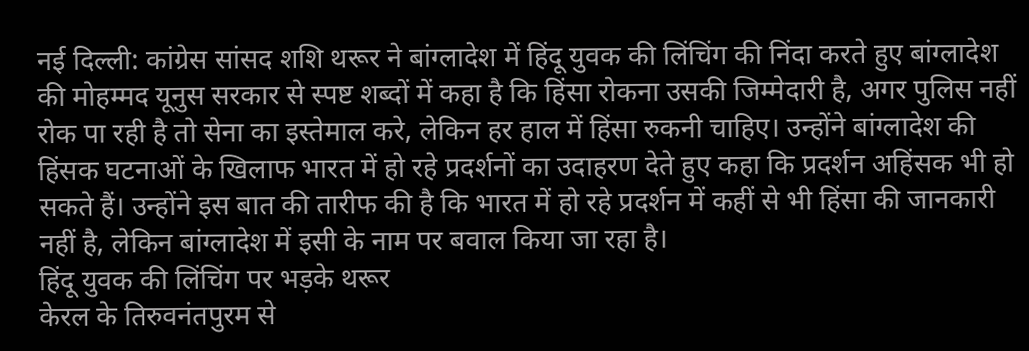नई दिल्ली: कांग्रेस सांसद शशि थरूर ने बांग्लादेश में हिंदू युवक की लिंचिंग की निंदा करते हुए बांग्लादेश की मोहम्मद यूनुस सरकार से स्पष्ट शब्दों में कहा है कि हिंसा रोकना उसकी जिम्मेदारी है, अगर पुलिस नहीं रोक पा रही है तो सेना का इस्तेमाल करे, लेकिन हर हाल में हिंसा रुकनी चाहिए। उन्होंने बांग्लादेश की हिंसक घटनाओं के खिलाफ भारत में हो रहे प्रदर्शनों का उदाहरण देते हुए कहा कि प्रदर्शन अहिंसक भी हो सकते हैं। उन्होंने इस बात की तारीफ की है कि भारत में हो रहे प्रदर्शन में कहीं से भी हिंसा की जानकारी नहीं है, लेकिन बांग्लादेश में इसी के नाम पर बवाल किया जा रहा है।
हिंदू युवक की लिंचिंग पर भड़के थरूर
केरल के तिरुवनंतपुरम से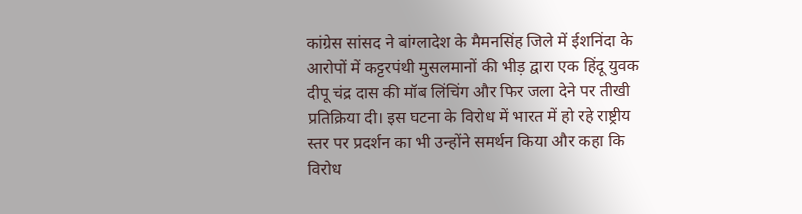कांग्रेस सांसद ने बांग्लादेश के मैमनसिंह जिले में ईशनिंदा के आरोपों में कट्टरपंथी मुसलमानों की भीड़ द्वारा एक हिंदू युवक दीपू चंद्र दास की मॉब लिंचिंग और फिर जला देने पर तीखी प्रतिक्रिया दी। इस घटना के विरोध में भारत में हो रहे राष्ट्रीय स्तर पर प्रदर्शन का भी उन्होंने समर्थन किया और कहा कि विरोध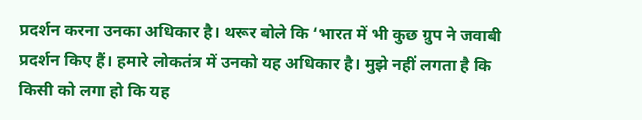प्रदर्शन करना उनका अधिकार है। थरूर बोले कि ‘भारत में भी कुछ ग्रुप ने जवाबी प्रदर्शन किए हैं। हमारे लोकतंत्र में उनको यह अधिकार है। मुझे नहीं लगता है कि किसी को लगा हो कि यह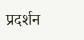प्रदर्शन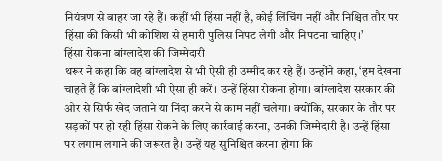नियंत्रण से बाहर जा रहे हैं। कहीं भी हिंसा नहीं है, कोई लिंचिंग नहीं और निश्चित तौर पर हिंसा की किसी भी कोशिश से हमारी पुलिस निपट लेगी और निपटना चाहिए।’
हिंसा रोकना बांग्लादेश की जिम्मेदारी
थरूर ने कहा कि वह बांग्लादेश से भी ऐसी ही उम्मीद कर रहे हैं। उन्होंने कहा, ‘हम देखना चाहते हैं कि बांग्लादेशी भी ऐसा ही करें। उन्हें हिंसा रोकना होगा। बांग्लादेश सरकार की ओर से सिर्फ खेद जताने या निंदा करने से काम नहीं चलेगा। क्योंकि, सरकार के तौर पर सड़कों पर हो रही हिंसा रोकने के लिए कार्रवाई करना, उनकी जिम्मेदारी है। उन्हें हिंसा पर लगाम लगाने की जरूरत है। उन्हें यह सुनिश्चित करना होगा कि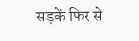सड़कें फिर से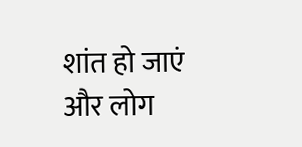शांत हो जाएं और लोग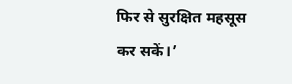फिर से सुरक्षित महसूस कर सकें।’